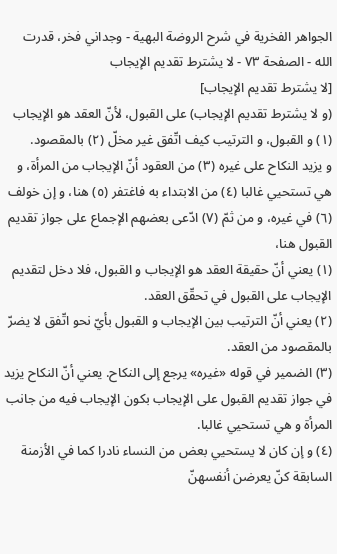الجواهر الفخرية في شرح الروضة البهية - وجداني فخر، قدرت الله - الصفحة ٧٣ - لا يشترط تقديم الإيجاب
[لا يشترط تقديم الإيجاب]
(و لا يشترط تقديم الإيجاب) على القبول، لأنّ العقد هو الإيجاب (١) و القبول، و الترتيب كيف اتّفق غير مخلّ (٢) بالمقصود.
و يزيد النكاح على غيره (٣) من العقود أنّ الإيجاب من المرأة، و هي تستحيي غالبا (٤) من الابتداء به فاغتفر (٥) هنا، و إن خولف (٦) في غيره، و من ثمّ (٧) ادّعى بعضهم الإجماع على جواز تقديم القبول هنا،
(١) يعني أنّ حقيقة العقد هو الإيجاب و القبول، فلا دخل لتقديم الإيجاب على القبول في تحقّق العقد.
(٢) يعني أنّ الترتيب بين الإيجاب و القبول بأيّ نحو اتّفق لا يضرّ بالمقصود من العقد.
(٣) الضمير في قوله «غيره» يرجع إلى النكاح. يعني أنّ النكاح يزيد في جواز تقديم القبول على الإيجاب بكون الإيجاب فيه من جانب المرأة و هي تستحيي غالبا.
(٤) و إن كان لا يستحيي بعض من النساء نادرا كما في الأزمنة السابقة كنّ يعرضن أنفسهنّ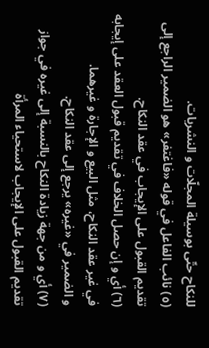للنكاح حتّى بوسيلة المجلّات و النشريات.
(٥) نائب الفاعل في قوله «فاغتفر» هو الضمير الراجع إلى تقديم القبول على الإيجاب في عقد النكاح.
(٦) أي و إن حصل الخلاف في تقديم قبول العقد على إيجابه في غير عقد النكاح، مثل البيع و الإجارة و غيرهما.
و الضمير في «غيره» يرجع إلى عقد النكاح.
(٧) أي و من جهة زيادة النكاح بالنسبة إلى غيره في جواز تقديم القبول على الإيجاب لاستحياء المرأة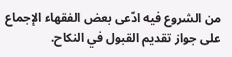من الشروع فيه ادّعى بعض الفقهاء الإجماع على جواز تقديم القبول في النكاح.